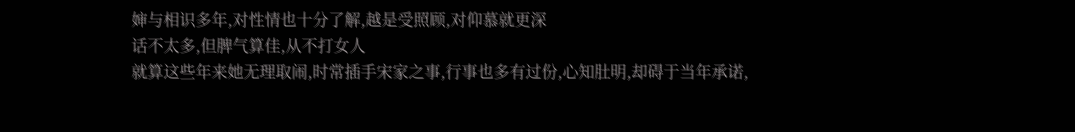婶与相识多年,对性情也十分了解,越是受照顾,对仰慕就更深
话不太多,但脾气算佳,从不打女人
就算这些年来她无理取闹,时常插手宋家之事,行事也多有过份,心知肚明,却碍于当年承诺,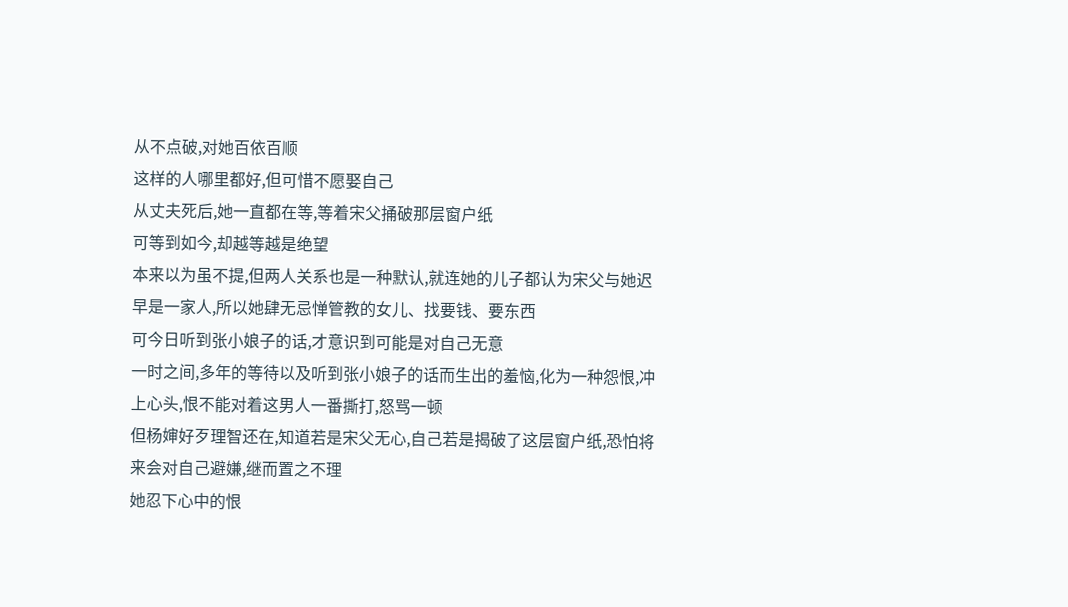从不点破,对她百依百顺
这样的人哪里都好,但可惜不愿娶自己
从丈夫死后,她一直都在等,等着宋父捅破那层窗户纸
可等到如今,却越等越是绝望
本来以为虽不提,但两人关系也是一种默认,就连她的儿子都认为宋父与她迟早是一家人,所以她肆无忌惮管教的女儿、找要钱、要东西
可今日听到张小娘子的话,才意识到可能是对自己无意
一时之间,多年的等待以及听到张小娘子的话而生出的羞恼,化为一种怨恨,冲上心头,恨不能对着这男人一番撕打,怒骂一顿
但杨婶好歹理智还在,知道若是宋父无心,自己若是揭破了这层窗户纸,恐怕将来会对自己避嫌,继而置之不理
她忍下心中的恨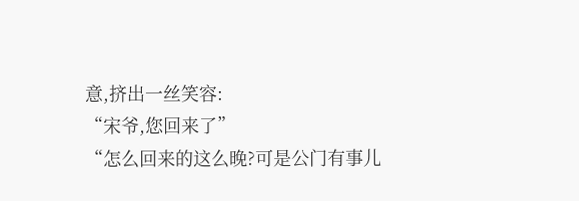意,挤出一丝笑容:
“宋爷,您回来了”
“怎么回来的这么晚?可是公门有事儿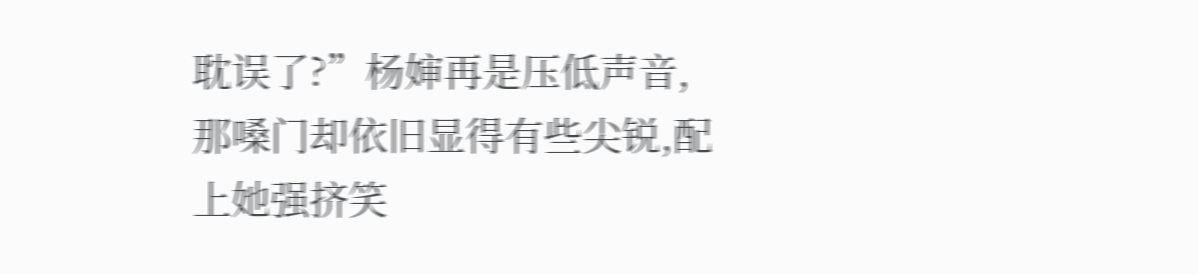耽误了?”杨婶再是压低声音,那嗓门却依旧显得有些尖锐,配上她强挤笑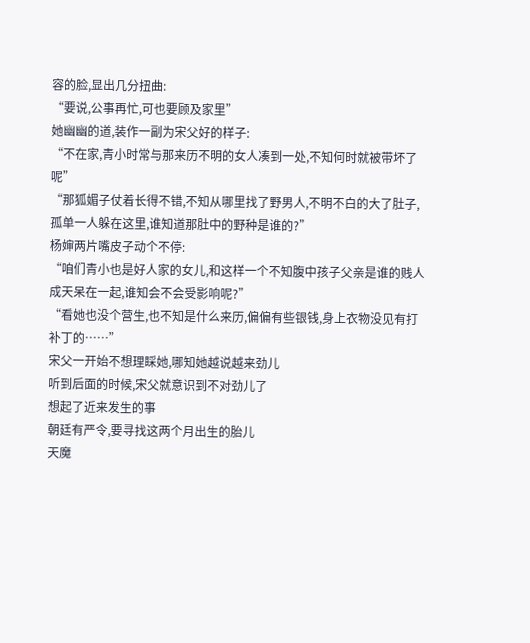容的脸,显出几分扭曲:
“要说,公事再忙,可也要顾及家里”
她幽幽的道,装作一副为宋父好的样子:
“不在家,青小时常与那来历不明的女人凑到一处,不知何时就被带坏了呢”
“那狐媚子仗着长得不错,不知从哪里找了野男人,不明不白的大了肚子,孤单一人躲在这里,谁知道那肚中的野种是谁的?”
杨婶两片嘴皮子动个不停:
“咱们青小也是好人家的女儿,和这样一个不知腹中孩子父亲是谁的贱人成天呆在一起,谁知会不会受影响呢?”
“看她也没个营生,也不知是什么来历,偏偏有些银钱,身上衣物没见有打补丁的……”
宋父一开始不想理睬她,哪知她越说越来劲儿
听到后面的时候,宋父就意识到不对劲儿了
想起了近来发生的事
朝廷有严令,要寻找这两个月出生的胎儿
天魔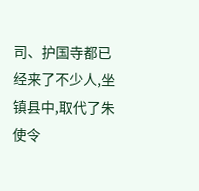司、护国寺都已经来了不少人,坐镇县中,取代了朱使令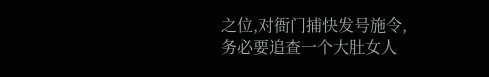之位,对衙门捕快发号施令,务必要追查一个大肚女人